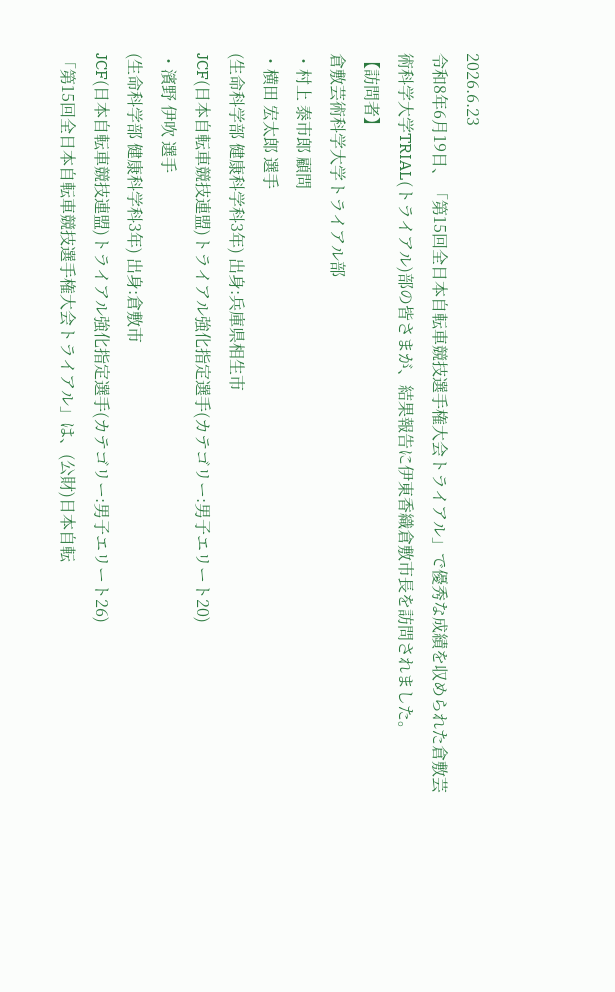2026.6.23
令和8年6月19日、「第15回全日本自転車競技選手権大会トライアル」で優秀な成績を収められた倉敷芸術科学大学TRIAL(トライアル)部の皆さまが、結果報告に伊東香織倉敷市長を訪問されました。
【訪問者】
倉敷芸術科学大学トライアル部
・村上 泰市郎 顧問
・横田 宏太郎 選手
(生命科学部 健康科学科3年) 出身:兵庫県相生市
JCF(日本自転車競技連盟)トライアル強化指定選手(カテゴリー:男子エリート20)
・濱野 伊吹 選手
(生命科学部 健康科学科3年) 出身:倉敷市
JCF(日本自転車競技連盟)トライアル強化指定選手(カテゴリー:男子エリート26)
「第15回全日本自転車競技選手権大会トライアル」は、(公財)日本自転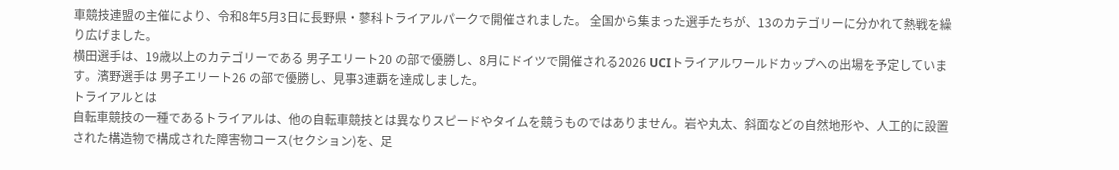車競技連盟の主催により、令和8年5月3日に長野県・蓼科トライアルパークで開催されました。 全国から集まった選手たちが、13のカテゴリーに分かれて熱戦を繰り広げました。
横田選手は、19歳以上のカテゴリーである 男子エリート20 の部で優勝し、8月にドイツで開催される2026 UCIトライアルワールドカップへの出場を予定しています。濱野選手は 男子エリート26 の部で優勝し、見事3連覇を達成しました。
トライアルとは
自転車競技の一種であるトライアルは、他の自転車競技とは異なりスピードやタイムを競うものではありません。岩や丸太、斜面などの自然地形や、人工的に設置された構造物で構成された障害物コース(セクション)を、足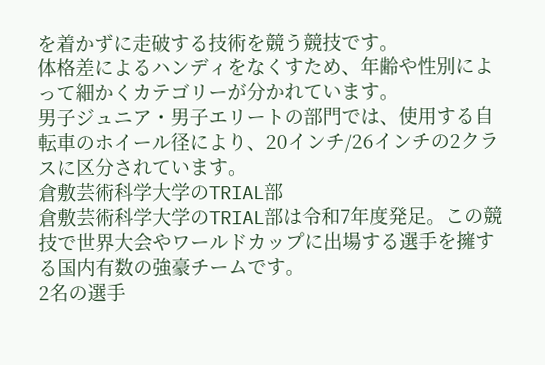を着かずに走破する技術を競う競技です。
体格差によるハンディをなくすため、年齢や性別によって細かくカテゴリーが分かれています。
男子ジュニア・男子エリートの部門では、使用する自転車のホイール径により、20インチ/26インチの2クラスに区分されています。
倉敷芸術科学大学のTRIAL部
倉敷芸術科学大学のTRIAL部は令和7年度発足。この競技で世界大会やワールドカップに出場する選手を擁する国内有数の強豪チームです。
2名の選手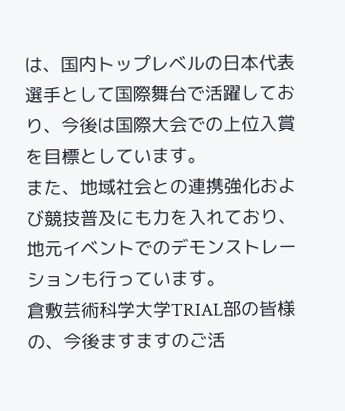は、国内トップレベルの日本代表選手として国際舞台で活躍しており、今後は国際大会での上位入賞を目標としています。
また、地域社会との連携強化および競技普及にも力を入れており、地元イベントでのデモンストレーションも行っています。
倉敷芸術科学大学TRIAL部の皆様の、今後ますますのご活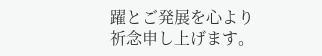躍とご発展を心より祈念申し上げます。